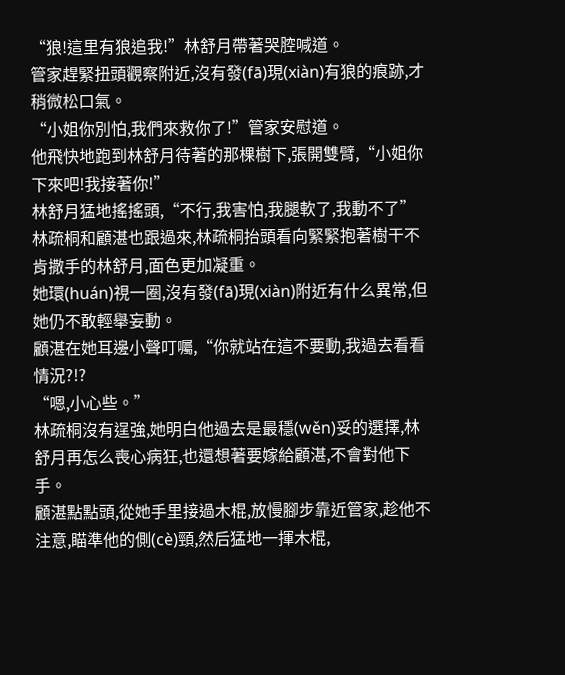“狼!這里有狼追我!”林舒月帶著哭腔喊道。
管家趕緊扭頭觀察附近,沒有發(fā)現(xiàn)有狼的痕跡,才稍微松口氣。
“小姐你別怕,我們來救你了!”管家安慰道。
他飛快地跑到林舒月待著的那棵樹下,張開雙臂,“小姐你下來吧!我接著你!”
林舒月猛地搖搖頭,“不行,我害怕,我腿軟了,我動不了”
林疏桐和顧湛也跟過來,林疏桐抬頭看向緊緊抱著樹干不肯撒手的林舒月,面色更加凝重。
她環(huán)視一圈,沒有發(fā)現(xiàn)附近有什么異常,但她仍不敢輕舉妄動。
顧湛在她耳邊小聲叮囑,“你就站在這不要動,我過去看看情況?!?
“嗯,小心些。”
林疏桐沒有逞強,她明白他過去是最穩(wěn)妥的選擇,林舒月再怎么喪心病狂,也還想著要嫁給顧湛,不會對他下手。
顧湛點點頭,從她手里接過木棍,放慢腳步靠近管家,趁他不注意,瞄準他的側(cè)頸,然后猛地一揮木棍,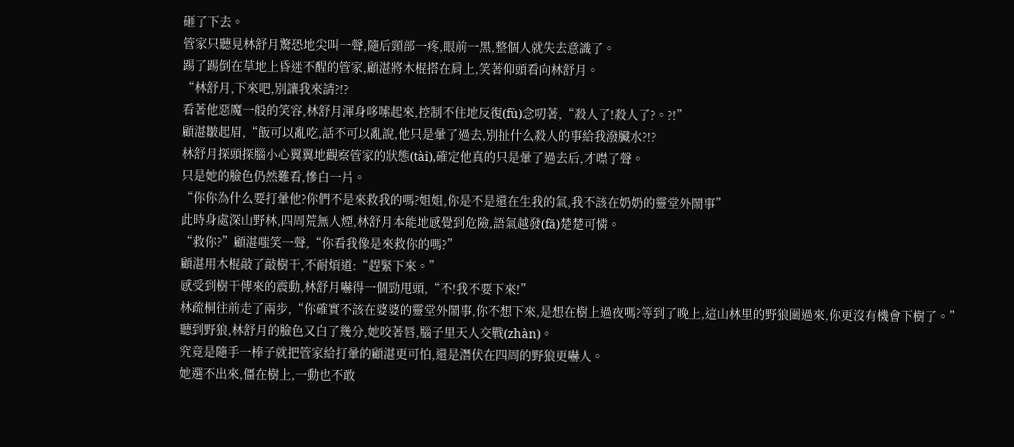砸了下去。
管家只聽見林舒月驚恐地尖叫一聲,隨后頸部一疼,眼前一黑,整個人就失去意識了。
踢了踢倒在草地上昏迷不醒的管家,顧湛將木棍搭在肩上,笑著仰頭看向林舒月。
“林舒月,下來吧,別讓我來請?!?
看著他惡魔一般的笑容,林舒月渾身哆嗦起來,控制不住地反復(fù)念叨著,“殺人了!殺人了?。?!”
顧湛皺起眉,“飯可以亂吃,話不可以亂說,他只是暈了過去,別扯什么殺人的事給我潑臟水?!?
林舒月探頭探腦小心翼翼地觀察管家的狀態(tài),確定他真的只是暈了過去后,才噤了聲。
只是她的臉色仍然難看,慘白一片。
“你你為什么要打暈他?你們不是來救我的嗎?姐姐,你是不是還在生我的氣,我不該在奶奶的靈堂外鬧事”
此時身處深山野林,四周荒無人煙,林舒月本能地感覺到危險,語氣越發(fā)楚楚可憐。
“救你?”顧湛嗤笑一聲,“你看我像是來救你的嗎?”
顧湛用木棍敲了敲樹干,不耐煩道:“趕緊下來。”
感受到樹干傳來的震動,林舒月嚇得一個勁甩頭,“不!我不要下來!”
林疏桐往前走了兩步,“你確實不該在婆婆的靈堂外鬧事,你不想下來,是想在樹上過夜嗎?等到了晚上,這山林里的野狼圍過來,你更沒有機會下樹了。”
聽到野狼,林舒月的臉色又白了幾分,她咬著唇,腦子里天人交戰(zhàn)。
究竟是隨手一棒子就把管家給打暈的顧湛更可怕,還是潛伏在四周的野狼更嚇人。
她選不出來,僵在樹上,一動也不敢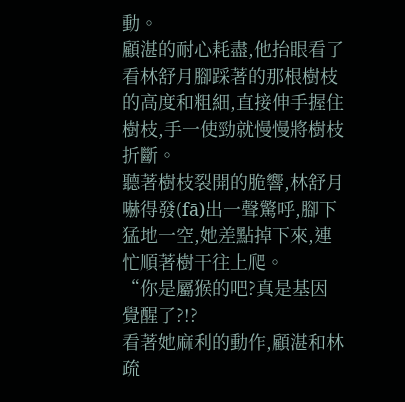動。
顧湛的耐心耗盡,他抬眼看了看林舒月腳踩著的那根樹枝的高度和粗細,直接伸手握住樹枝,手一使勁就慢慢將樹枝折斷。
聽著樹枝裂開的脆響,林舒月嚇得發(fā)出一聲驚呼,腳下猛地一空,她差點掉下來,連忙順著樹干往上爬。
“你是屬猴的吧?真是基因覺醒了?!?
看著她麻利的動作,顧湛和林疏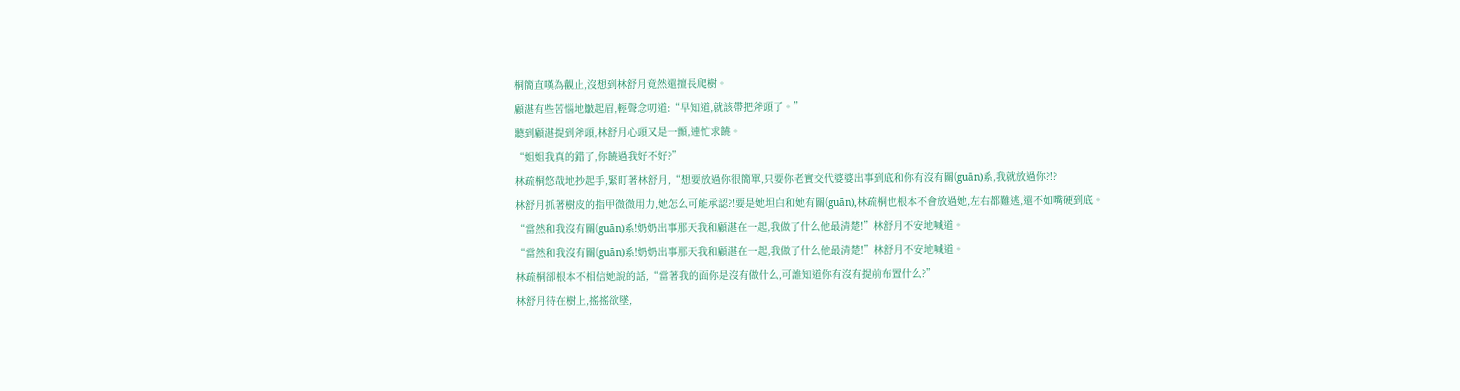桐簡直嘆為觀止,沒想到林舒月竟然還擅長爬樹。
顧湛有些苦惱地皺起眉,輕聲念叨道:“早知道,就該帶把斧頭了。”
聽到顧湛提到斧頭,林舒月心頭又是一顫,連忙求饒。
“姐姐我真的錯了,你饒過我好不好?”
林疏桐悠哉地抄起手,緊盯著林舒月,“想要放過你很簡單,只要你老實交代婆婆出事到底和你有沒有關(guān)系,我就放過你?!?
林舒月抓著樹皮的指甲微微用力,她怎么可能承認?!要是她坦白和她有關(guān),林疏桐也根本不會放過她,左右都難逃,還不如嘴硬到底。
“當然和我沒有關(guān)系!奶奶出事那天我和顧湛在一起,我做了什么他最清楚!”林舒月不安地喊道。
“當然和我沒有關(guān)系!奶奶出事那天我和顧湛在一起,我做了什么他最清楚!”林舒月不安地喊道。
林疏桐卻根本不相信她說的話,“當著我的面你是沒有做什么,可誰知道你有沒有提前布置什么?”
林舒月待在樹上,搖搖欲墜,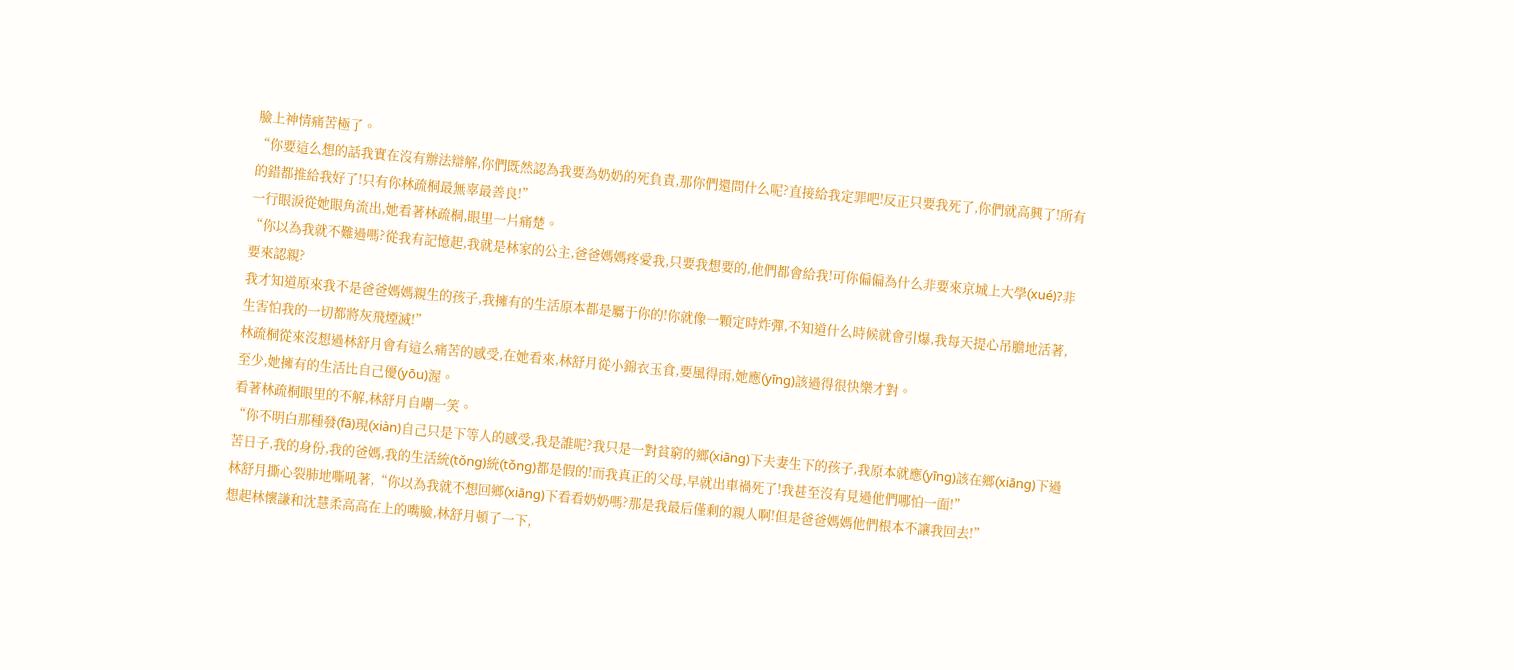臉上神情痛苦極了。
“你要這么想的話我實在沒有辦法辯解,你們既然認為我要為奶奶的死負責,那你們還問什么呢?直接給我定罪吧!反正只要我死了,你們就高興了!所有的錯都推給我好了!只有你林疏桐最無辜最善良!”
一行眼淚從她眼角流出,她看著林疏桐,眼里一片痛楚。
“你以為我就不難過嗎?從我有記憶起,我就是林家的公主,爸爸媽媽疼愛我,只要我想要的,他們都會給我!可你偏偏為什么非要來京城上大學(xué)?非要來認親?
我才知道原來我不是爸爸媽媽親生的孩子,我擁有的生活原本都是屬于你的!你就像一顆定時炸彈,不知道什么時候就會引爆,我每天提心吊膽地活著,生害怕我的一切都將灰飛煙滅!”
林疏桐從來沒想過林舒月會有這么痛苦的感受,在她看來,林舒月從小錦衣玉食,要風得雨,她應(yīng)該過得很快樂才對。
至少,她擁有的生活比自己優(yōu)渥。
看著林疏桐眼里的不解,林舒月自嘲一笑。
“你不明白那種發(fā)現(xiàn)自己只是下等人的感受,我是誰呢?我只是一對貧窮的鄉(xiāng)下夫妻生下的孩子,我原本就應(yīng)該在鄉(xiāng)下過苦日子,我的身份,我的爸媽,我的生活統(tǒng)統(tǒng)都是假的!而我真正的父母,早就出車禍死了!我甚至沒有見過他們哪怕一面!”
林舒月撕心裂肺地嘶吼著,“你以為我就不想回鄉(xiāng)下看看奶奶嗎?那是我最后僅剩的親人啊!但是爸爸媽媽他們根本不讓我回去!”
想起林懷謙和沈慧柔高高在上的嘴臉,林舒月頓了一下,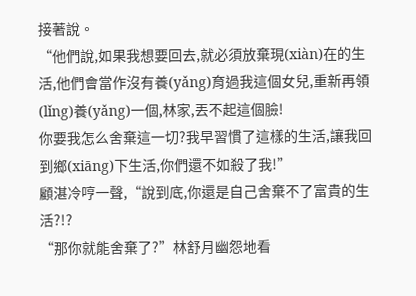接著說。
“他們說,如果我想要回去,就必須放棄現(xiàn)在的生活,他們會當作沒有養(yǎng)育過我這個女兒,重新再領(lǐng)養(yǎng)一個,林家,丟不起這個臉!
你要我怎么舍棄這一切?我早習慣了這樣的生活,讓我回到鄉(xiāng)下生活,你們還不如殺了我!”
顧湛冷哼一聲,“說到底,你還是自己舍棄不了富貴的生活?!?
“那你就能舍棄了?”林舒月幽怨地看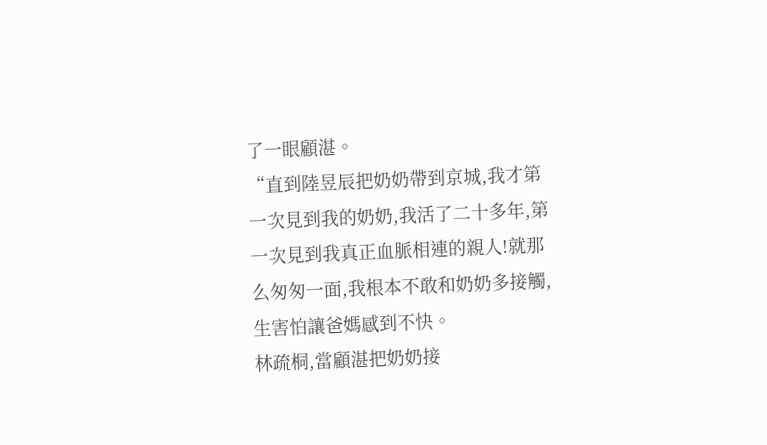了一眼顧湛。
“直到陸昱辰把奶奶帶到京城,我才第一次見到我的奶奶,我活了二十多年,第一次見到我真正血脈相連的親人!就那么匆匆一面,我根本不敢和奶奶多接觸,生害怕讓爸媽感到不快。
林疏桐,當顧湛把奶奶接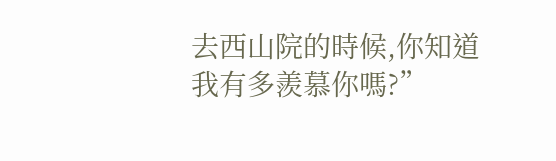去西山院的時候,你知道我有多羨慕你嗎?”